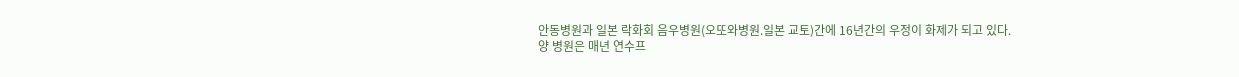안동병원과 일본 락화회 음우병원(오또와병원.일본 교토)간에 16년간의 우정이 화제가 되고 있다.
양 병원은 매년 연수프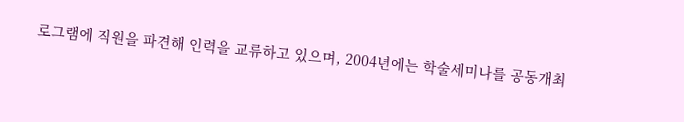로그램에 직원을 파견해 인력을 교류하고 있으며, 2004년에는 학술세미나를 공동개최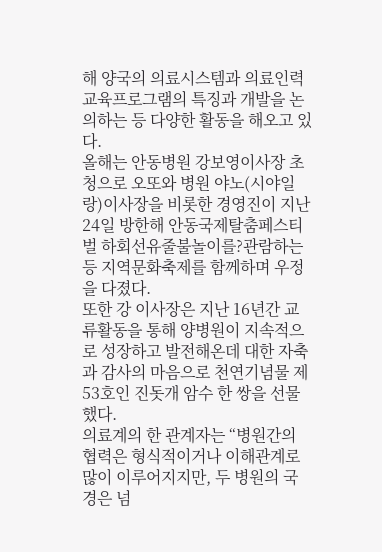해 양국의 의료시스템과 의료인력 교육프로그램의 특징과 개발을 논의하는 등 다양한 활동을 해오고 있다.
올해는 안동병원 강보영이사장 초청으로 오또와 병원 야노(시야일랑)이사장을 비롯한 경영진이 지난 24일 방한해 안동국제탈춤페스티벌 하회선유줄불놀이를?관람하는 등 지역문화축제를 함께하며 우정을 다졌다.
또한 강 이사장은 지난 16년간 교류활동을 통해 양병원이 지속적으로 성장하고 발전해온데 대한 자축과 감사의 마음으로 천연기념물 제53호인 진돗개 암수 한 쌍을 선물했다.
의료계의 한 관계자는 “병원간의 협력은 형식적이거나 이해관계로 많이 이루어지지만, 두 병원의 국경은 넘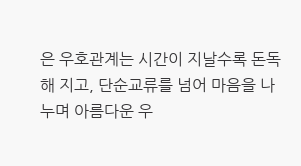은 우호관계는 시간이 지날수록 돈독해 지고, 단순교류를 넘어 마음을 나누며 아름다운 우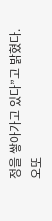정을 쌓아가고 있다”고 밝혔다.
오또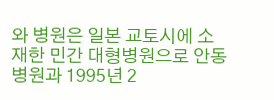와 병원은 일본 교토시에 소재한 민간 대형병원으로 안동병원과 1995년 2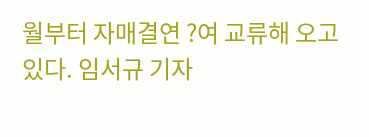월부터 자매결연 ?여 교류해 오고 있다. 임서규 기자